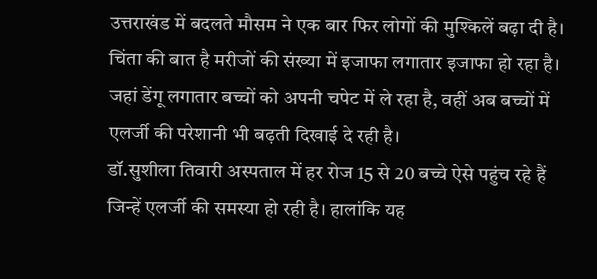उत्तराखंड में बदलते मौसम ने एक बार फिर लोगों की मुश्किलें बढ़ा दी है। चिंता की बात है मरीजों की संख्या में इजाफा लगातार इजाफा हो रहा है। जहां डेंगू लगातार बच्चों को अपनी चपेट में ले रहा है, वहीं अब बच्चों में एलर्जी की परेशानी भी बढ़ती दिखाई दे रही है।
डॉ.सुशीला तिवारी अस्पताल में हर रोज 15 से 20 बच्चे ऐसे पहुंच रहे हैं जिन्हें एलर्जी की समस्या हो रही है। हालांकि यह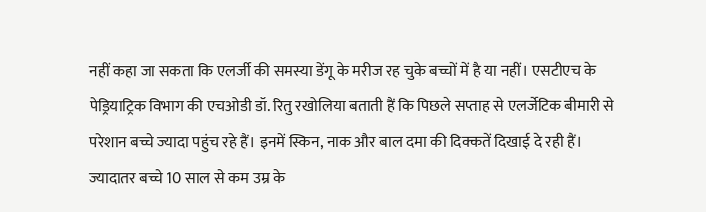नहीं कहा जा सकता कि एलर्जी की समस्या डेंगू के मरीज रह चुके बच्चों में है या नहीं। एसटीएच के पेड्रियाट्रिक विभाग की एचओडी डॉ. रितु रखोलिया बताती हैं कि पिछले सप्ताह से एलर्जेटिक बीमारी से परेशान बच्चे ज्यादा पहुंच रहे हैं। इनमें स्किन, नाक और बाल दमा की दिक्कतें दिखाई दे रही हैं।
ज्यादातर बच्चे 10 साल से कम उम्र के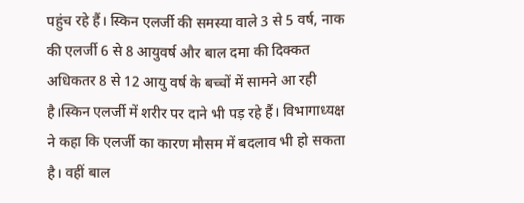पहुंच रहे हैं। स्किन एलर्जी की समस्या वाले 3 से 5 वर्ष, नाक की एलर्जी 6 से 8 आयुवर्ष और बाल दमा की दिक्कत अधिकतर 8 से 12 आयु वर्ष के बच्चों में सामने आ रही है।स्किन एलर्जी में शरीर पर दाने भी पड़ रहे हैं। विभागाध्यक्ष ने कहा कि एलर्जी का कारण मौसम में बदलाव भी हो सकता है। वहीं बाल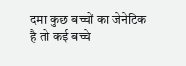दमा कुछ बच्चों का जेनेटिक है तो कई बच्चे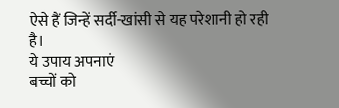ऐसे हैं जिन्हें सर्दी-खांसी से यह परेशानी हो रही है।
ये उपाय अपनाएं
बच्चों को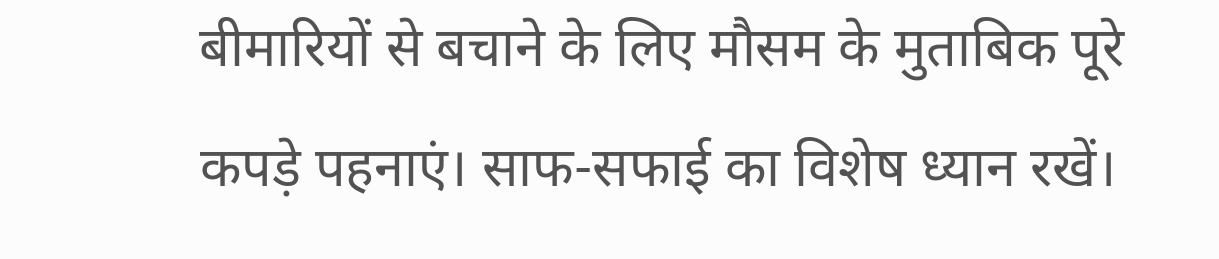बीमारियों से बचाने के लिए मौसम के मुताबिक पूरे कपड़े पहनाएं। साफ-सफाई का विशेष ध्यान रखें।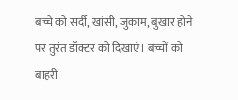बच्चे को सर्दी, खांसी, जुकाम, बुखार होने पर तुरंत डॉक्टर को दिखाएं। बच्चों को बाहरी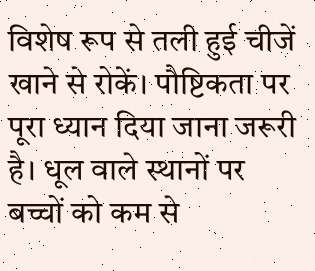विशेष रूप से तली हुई चीजें खाने से रोकें। पौष्टिकता पर पूरा ध्यान दिया जाना जरूरी है। धूल वाले स्थानों पर बच्चों को कम से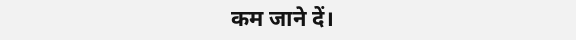कम जाने दें।